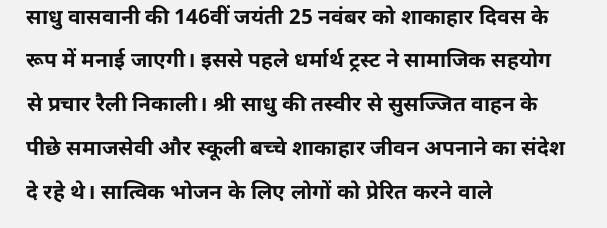साधु वासवानी की 146वीं जयंती 25 नवंबर को शाकाहार दिवस के रूप में मनाई जाएगी। इससे पहले धर्मार्थ ट्रस्ट ने सामाजिक सहयोग से प्रचार रैली निकाली। श्री साधु की तस्वीर से सुसज्जित वाहन के पीछे समाजसेवी और स्कूली बच्चे शाकाहार जीवन अपनाने का संदेश दे रहे थे। सात्विक भोजन के लिए लोगों को प्रेरित करने वाले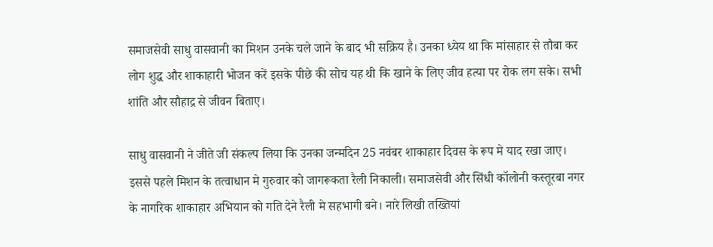समाजसेवी साधु वासवानी का मिशन उनके चले जाने के बाद भी सक्रिय है। उनका ध्येय था कि मांसाहार से तौबा कर लोग शुद्ध और शाकाहारी भोजन करें इसके पीछे की सोच यह थी कि खाने के लिए जीव हत्या पर रोक लग सके। सभी शांति और सौहाद्र से जीवन बिताए।

साधु वासवानी ने जीते जी संकल्प लिया कि उनका जन्मदिन 25 नवंबर शाकाहार दिवस के रूप मे याद रखा जाए। इससे पहले मिशन के तत्वाधान मे गुरुवार को जागरूकता रैली निकाली। समाजसेवी और सिंधी कॉलोनी कस्तूरबा नगर के नागरिक शाकाहार अभियान को गति देने रैली मे सहभागी बने। नारे लिखी तख्तियां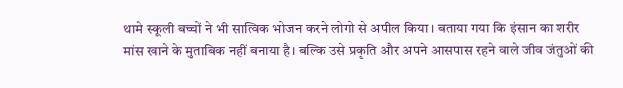थामे स्कूली बच्चों ने भी सात्विक भोजन करने लोगो से अपील किया। बताया गया कि इंसान का शरीर मांस खाने के मुताबिक नहीं बनाया है। बल्कि उसे प्रकृति और अपने आसपास रहने वाले जीव जंतुओं की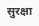सुरक्षा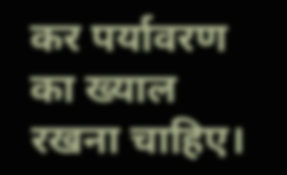कर पर्यावरण का ख्याल रखना चाहिए।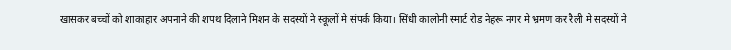खासकर बच्चों को शाकाहार अपनाने की शपथ दिलाने मिशन के सदस्यों ने स्कूलों मे संपर्क किया। सिंधी कालोनी स्मार्ट रोड नेहरू नगर मे भ्रमण कर रैली मे सदस्यों ने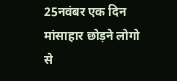25नवंबर एक दिन मांसाहार छोड़ने लोगो से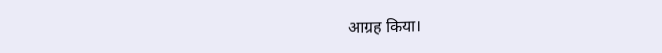आग्रह किया।